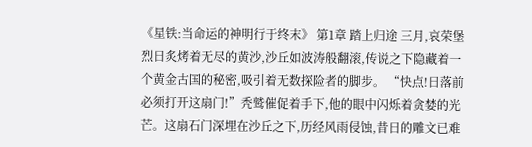《星铁:当命运的神明行于终末》 第1章 踏上归途 三月,哀荣堡 烈日炙烤着无尽的黄沙,沙丘如波涛般翻滚,传说之下隐藏着一个黄金古国的秘密,吸引着无数探险者的脚步。 “快点!日落前必须打开这扇门!”秃鹫催促着手下,他的眼中闪烁着贪婪的光芒。这扇石门深埋在沙丘之下,历经风雨侵蚀,昔日的雕文已难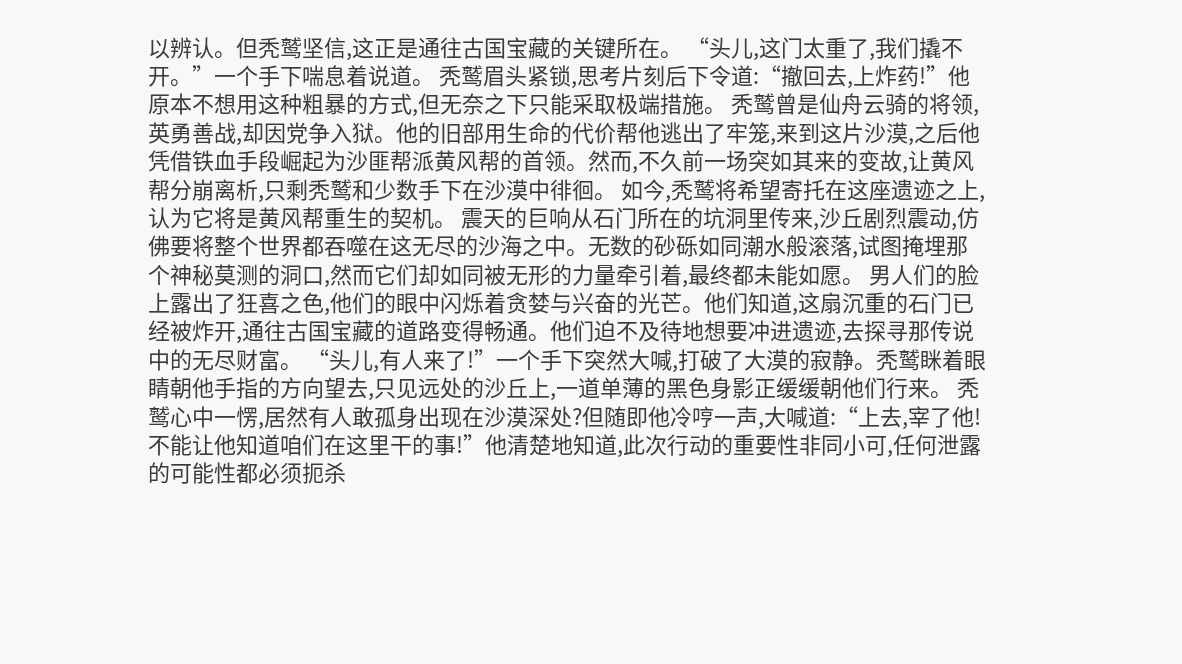以辨认。但秃鹫坚信,这正是通往古国宝藏的关键所在。 “头儿,这门太重了,我们撬不开。”一个手下喘息着说道。 秃鹫眉头紧锁,思考片刻后下令道:“撤回去,上炸药!”他原本不想用这种粗暴的方式,但无奈之下只能采取极端措施。 秃鹫曾是仙舟云骑的将领,英勇善战,却因党争入狱。他的旧部用生命的代价帮他逃出了牢笼,来到这片沙漠,之后他凭借铁血手段崛起为沙匪帮派黄风帮的首领。然而,不久前一场突如其来的变故,让黄风帮分崩离析,只剩秃鹫和少数手下在沙漠中徘徊。 如今,秃鹫将希望寄托在这座遗迹之上,认为它将是黄风帮重生的契机。 震天的巨响从石门所在的坑洞里传来,沙丘剧烈震动,仿佛要将整个世界都吞噬在这无尽的沙海之中。无数的砂砾如同潮水般滚落,试图掩埋那个神秘莫测的洞口,然而它们却如同被无形的力量牵引着,最终都未能如愿。 男人们的脸上露出了狂喜之色,他们的眼中闪烁着贪婪与兴奋的光芒。他们知道,这扇沉重的石门已经被炸开,通往古国宝藏的道路变得畅通。他们迫不及待地想要冲进遗迹,去探寻那传说中的无尽财富。 “头儿,有人来了!”一个手下突然大喊,打破了大漠的寂静。秃鹫眯着眼睛朝他手指的方向望去,只见远处的沙丘上,一道单薄的黑色身影正缓缓朝他们行来。 秃鹫心中一愣,居然有人敢孤身出现在沙漠深处?但随即他冷哼一声,大喊道:“上去,宰了他!不能让他知道咱们在这里干的事!”他清楚地知道,此次行动的重要性非同小可,任何泄露的可能性都必须扼杀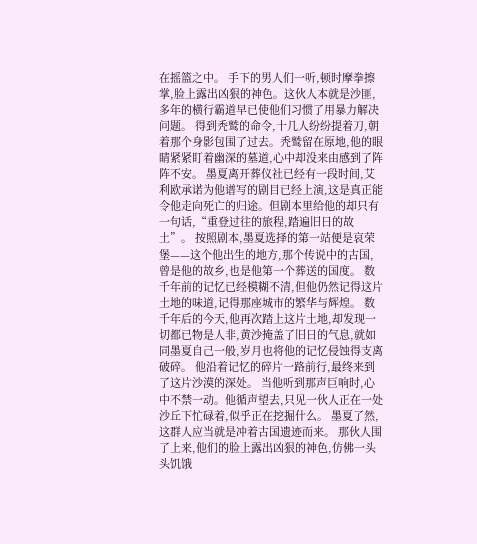在摇篮之中。 手下的男人们一听,顿时摩拳擦掌,脸上露出凶狠的神色。这伙人本就是沙匪,多年的横行霸道早已使他们习惯了用暴力解决问题。 得到秃鹫的命令,十几人纷纷提着刀,朝着那个身影包围了过去。秃鹫留在原地,他的眼睛紧紧盯着幽深的墓道,心中却没来由感到了阵阵不安。 墨夏离开葬仪社已经有一段时间,艾利欧承诺为他谱写的剧目已经上演,这是真正能令他走向死亡的归途。但剧本里给他的却只有一句话,“重登过往的旅程,踏遍旧日的故土”。 按照剧本,墨夏选择的第一站便是哀荣堡——这个他出生的地方,那个传说中的古国,曾是他的故乡,也是他第一个葬送的国度。 数千年前的记忆已经模糊不清,但他仍然记得这片土地的味道,记得那座城市的繁华与辉煌。 数千年后的今天,他再次踏上这片土地,却发现一切都已物是人非,黄沙掩盖了旧日的气息,就如同墨夏自己一般,岁月也将他的记忆侵蚀得支离破碎。 他沿着记忆的碎片一路前行,最终来到了这片沙漠的深处。 当他听到那声巨响时,心中不禁一动。他循声望去,只见一伙人正在一处沙丘下忙碌着,似乎正在挖掘什么。 墨夏了然,这群人应当就是冲着古国遗迹而来。 那伙人围了上来,他们的脸上露出凶狠的神色,仿佛一头头饥饿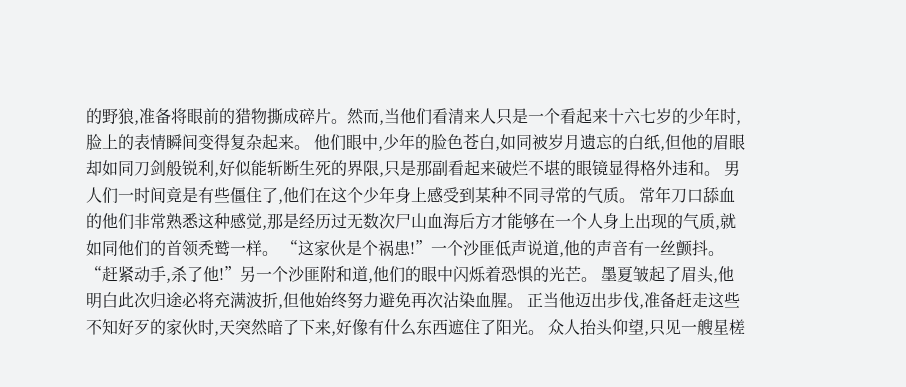的野狼,准备将眼前的猎物撕成碎片。然而,当他们看清来人只是一个看起来十六七岁的少年时,脸上的表情瞬间变得复杂起来。 他们眼中,少年的脸色苍白,如同被岁月遗忘的白纸,但他的眉眼却如同刀剑般锐利,好似能斩断生死的界限,只是那副看起来破烂不堪的眼镜显得格外违和。 男人们一时间竟是有些僵住了,他们在这个少年身上感受到某种不同寻常的气质。 常年刀口舔血的他们非常熟悉这种感觉,那是经历过无数次尸山血海后方才能够在一个人身上出现的气质,就如同他们的首领秃鹫一样。 “这家伙是个祸患!”一个沙匪低声说道,他的声音有一丝颤抖。 “赶紧动手,杀了他!”另一个沙匪附和道,他们的眼中闪烁着恐惧的光芒。 墨夏皱起了眉头,他明白此次归途必将充满波折,但他始终努力避免再次沾染血腥。 正当他迈出步伐,准备赶走这些不知好歹的家伙时,天突然暗了下来,好像有什么东西遮住了阳光。 众人抬头仰望,只见一艘星槎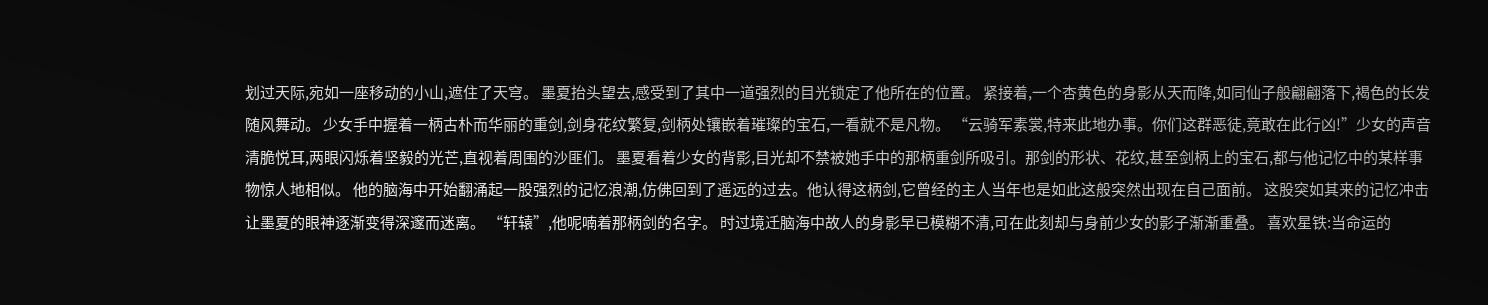划过天际,宛如一座移动的小山,遮住了天穹。 墨夏抬头望去,感受到了其中一道强烈的目光锁定了他所在的位置。 紧接着,一个杏黄色的身影从天而降,如同仙子般翩翩落下,褐色的长发随风舞动。 少女手中握着一柄古朴而华丽的重剑,剑身花纹繁复,剑柄处镶嵌着璀璨的宝石,一看就不是凡物。 “云骑军素裳,特来此地办事。你们这群恶徒,竟敢在此行凶!”少女的声音清脆悦耳,两眼闪烁着坚毅的光芒,直视着周围的沙匪们。 墨夏看着少女的背影,目光却不禁被她手中的那柄重剑所吸引。那剑的形状、花纹,甚至剑柄上的宝石,都与他记忆中的某样事物惊人地相似。 他的脑海中开始翻涌起一股强烈的记忆浪潮,仿佛回到了遥远的过去。他认得这柄剑,它曾经的主人当年也是如此这般突然出现在自己面前。 这股突如其来的记忆冲击让墨夏的眼神逐渐变得深邃而迷离。 “轩辕”,他呢喃着那柄剑的名字。 时过境迁脑海中故人的身影早已模糊不清,可在此刻却与身前少女的影子渐渐重叠。 喜欢星铁:当命运的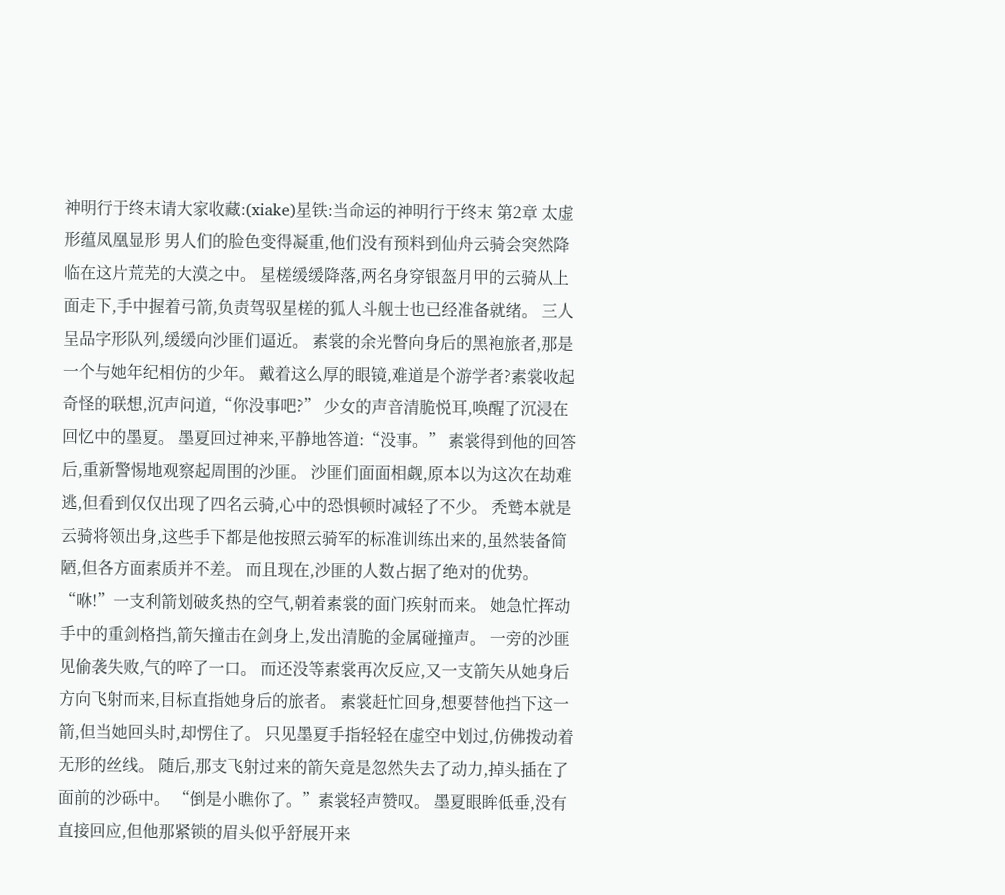神明行于终末请大家收藏:(xiake)星铁:当命运的神明行于终末 第2章 太虚形蕴凤凰显形 男人们的脸色变得凝重,他们没有预料到仙舟云骑会突然降临在这片荒芜的大漠之中。 星槎缓缓降落,两名身穿银盔月甲的云骑从上面走下,手中握着弓箭,负责驾驭星槎的狐人斗舰士也已经准备就绪。 三人呈品字形队列,缓缓向沙匪们逼近。 素裳的余光瞥向身后的黑袍旅者,那是一个与她年纪相仿的少年。 戴着这么厚的眼镜,难道是个游学者?素裳收起奇怪的联想,沉声问道,“你没事吧?” 少女的声音清脆悦耳,唤醒了沉浸在回忆中的墨夏。 墨夏回过神来,平静地答道:“没事。” 素裳得到他的回答后,重新警惕地观察起周围的沙匪。 沙匪们面面相觑,原本以为这次在劫难逃,但看到仅仅出现了四名云骑,心中的恐惧顿时减轻了不少。 秃鹫本就是云骑将领出身,这些手下都是他按照云骑军的标准训练出来的,虽然装备简陋,但各方面素质并不差。 而且现在,沙匪的人数占据了绝对的优势。 “咻!”一支利箭划破炙热的空气,朝着素裳的面门疾射而来。 她急忙挥动手中的重剑格挡,箭矢撞击在剑身上,发出清脆的金属碰撞声。 一旁的沙匪见偷袭失败,气的啐了一口。 而还没等素裳再次反应,又一支箭矢从她身后方向飞射而来,目标直指她身后的旅者。 素裳赶忙回身,想要替他挡下这一箭,但当她回头时,却愣住了。 只见墨夏手指轻轻在虚空中划过,仿佛拨动着无形的丝线。 随后,那支飞射过来的箭矢竟是忽然失去了动力,掉头插在了面前的沙砾中。 “倒是小瞧你了。”素裳轻声赞叹。 墨夏眼眸低垂,没有直接回应,但他那紧锁的眉头似乎舒展开来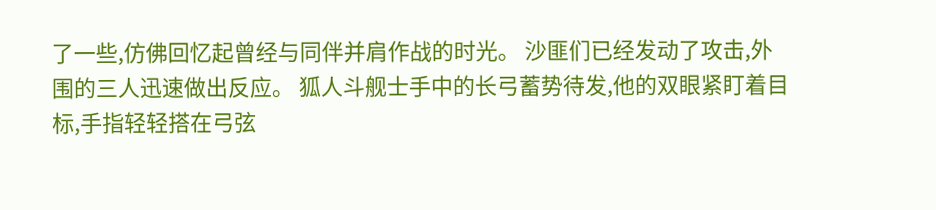了一些,仿佛回忆起曾经与同伴并肩作战的时光。 沙匪们已经发动了攻击,外围的三人迅速做出反应。 狐人斗舰士手中的长弓蓄势待发,他的双眼紧盯着目标,手指轻轻搭在弓弦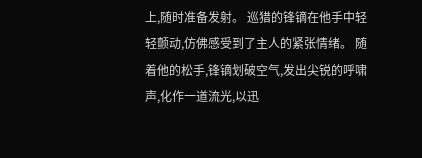上,随时准备发射。 巡猎的锋镝在他手中轻轻颤动,仿佛感受到了主人的紧张情绪。 随着他的松手,锋镝划破空气,发出尖锐的呼啸声,化作一道流光,以迅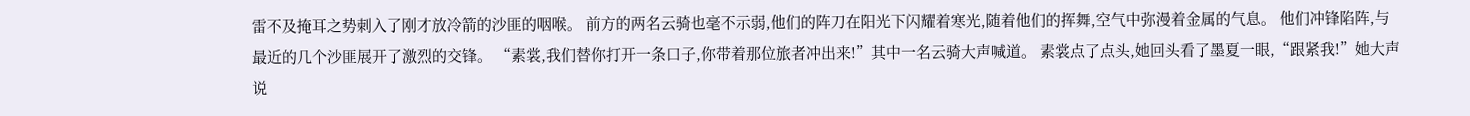雷不及掩耳之势刺入了刚才放冷箭的沙匪的咽喉。 前方的两名云骑也毫不示弱,他们的阵刀在阳光下闪耀着寒光,随着他们的挥舞,空气中弥漫着金属的气息。 他们冲锋陷阵,与最近的几个沙匪展开了激烈的交锋。 “素裳,我们替你打开一条口子,你带着那位旅者冲出来!”其中一名云骑大声喊道。 素裳点了点头,她回头看了墨夏一眼,“跟紧我!”她大声说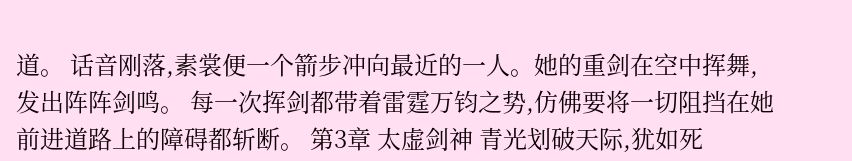道。 话音刚落,素裳便一个箭步冲向最近的一人。她的重剑在空中挥舞,发出阵阵剑鸣。 每一次挥剑都带着雷霆万钧之势,仿佛要将一切阻挡在她前进道路上的障碍都斩断。 第3章 太虚剑神 青光划破天际,犹如死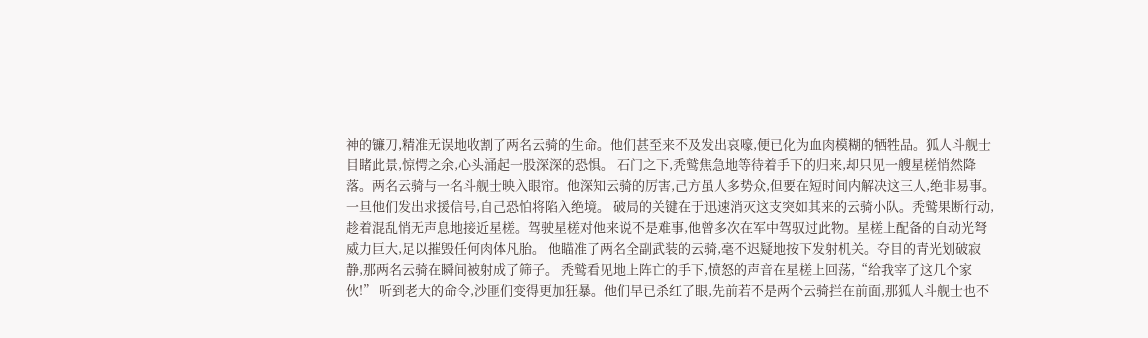神的镰刀,精准无误地收割了两名云骑的生命。他们甚至来不及发出哀嚎,便已化为血肉模糊的牺牲品。狐人斗舰士目睹此景,惊愕之余,心头涌起一股深深的恐惧。 石门之下,秃鹫焦急地等待着手下的归来,却只见一艘星槎悄然降落。两名云骑与一名斗舰士映入眼帘。他深知云骑的厉害,己方虽人多势众,但要在短时间内解决这三人,绝非易事。一旦他们发出求援信号,自己恐怕将陷入绝境。 破局的关键在于迅速消灭这支突如其来的云骑小队。秃鹫果断行动,趁着混乱悄无声息地接近星槎。驾驶星槎对他来说不是难事,他曾多次在军中驾驭过此物。星槎上配备的自动光弩威力巨大,足以摧毁任何肉体凡胎。 他瞄准了两名全副武装的云骑,毫不迟疑地按下发射机关。夺目的青光划破寂静,那两名云骑在瞬间被射成了筛子。 秃鹫看见地上阵亡的手下,愤怒的声音在星槎上回荡,“给我宰了这几个家伙!” 听到老大的命令,沙匪们变得更加狂暴。他们早已杀红了眼,先前若不是两个云骑拦在前面,那狐人斗舰士也不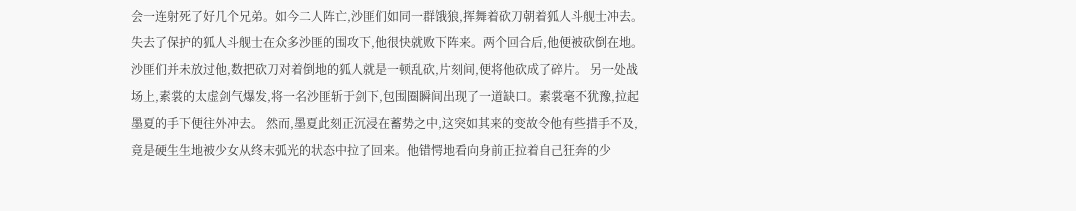会一连射死了好几个兄弟。如今二人阵亡,沙匪们如同一群饿狼,挥舞着砍刀朝着狐人斗舰士冲去。 失去了保护的狐人斗舰士在众多沙匪的围攻下,他很快就败下阵来。两个回合后,他便被砍倒在地。沙匪们并未放过他,数把砍刀对着倒地的狐人就是一顿乱砍,片刻间,便将他砍成了碎片。 另一处战场上,素裳的太虚剑气爆发,将一名沙匪斩于剑下,包围圈瞬间出现了一道缺口。素裳毫不犹豫,拉起墨夏的手下便往外冲去。 然而,墨夏此刻正沉浸在蓄势之中,这突如其来的变故令他有些措手不及,竟是硬生生地被少女从终末弧光的状态中拉了回来。他错愕地看向身前正拉着自己狂奔的少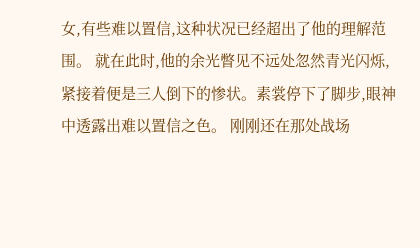女,有些难以置信,这种状况已经超出了他的理解范围。 就在此时,他的余光瞥见不远处忽然青光闪烁,紧接着便是三人倒下的惨状。素裳停下了脚步,眼神中透露出难以置信之色。 刚刚还在那处战场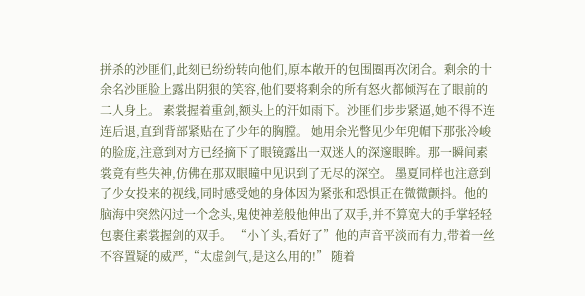拼杀的沙匪们,此刻已纷纷转向他们,原本敞开的包围圈再次闭合。剩余的十余名沙匪脸上露出阴狠的笑容,他们要将剩余的所有怒火都倾泻在了眼前的二人身上。 素裳握着重剑,额头上的汗如雨下。沙匪们步步紧逼,她不得不连连后退,直到背部紧贴在了少年的胸膛。 她用余光瞥见少年兜帽下那张冷峻的脸庞,注意到对方已经摘下了眼镜露出一双迷人的深邃眼眸。那一瞬间素裳竟有些失神,仿佛在那双眼瞳中见识到了无尽的深空。 墨夏同样也注意到了少女投来的视线,同时感受她的身体因为紧张和恐惧正在微微颤抖。他的脑海中突然闪过一个念头,鬼使神差般他伸出了双手,并不算宽大的手掌轻轻包裹住素裳握剑的双手。 “小丫头,看好了”他的声音平淡而有力,带着一丝不容置疑的威严,“太虚剑气,是这么用的!” 随着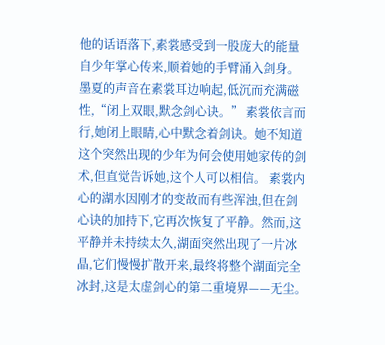他的话语落下,素裳感受到一股庞大的能量自少年掌心传来,顺着她的手臂涌入剑身。 墨夏的声音在素裳耳边响起,低沉而充满磁性,“闭上双眼,默念剑心诀。” 素裳依言而行,她闭上眼睛,心中默念着剑诀。她不知道这个突然出现的少年为何会使用她家传的剑术,但直觉告诉她,这个人可以相信。 素裳内心的湖水因刚才的变故而有些浑浊,但在剑心诀的加持下,它再次恢复了平静。然而,这平静并未持续太久,湖面突然出现了一片冰晶,它们慢慢扩散开来,最终将整个湖面完全冰封,这是太虚剑心的第二重境界——无尘。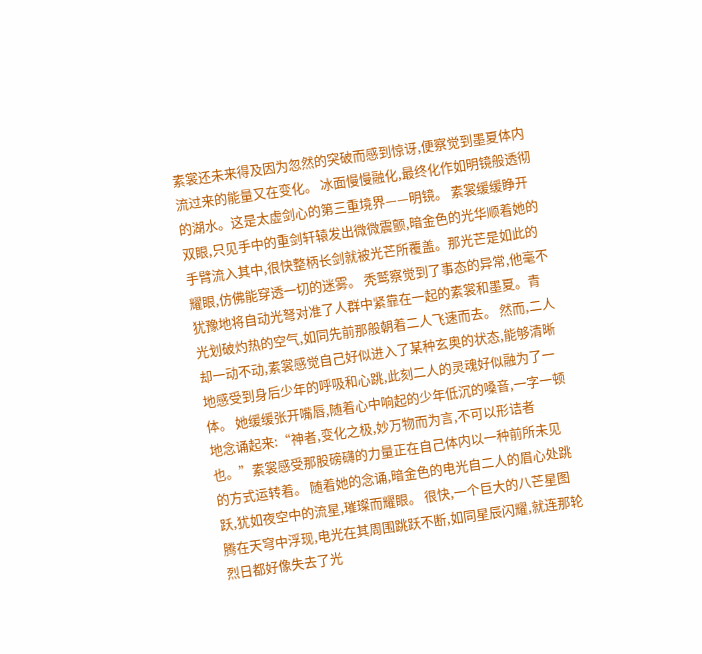素裳还未来得及因为忽然的突破而感到惊讶,便察觉到墨夏体内流过来的能量又在变化。 冰面慢慢融化,最终化作如明镜般透彻的湖水。这是太虚剑心的第三重境界——明镜。 素裳缓缓睁开双眼,只见手中的重剑轩辕发出微微震颤,暗金色的光华顺着她的手臂流入其中,很快整柄长剑就被光芒所覆盖。那光芒是如此的耀眼,仿佛能穿透一切的迷雾。 秃鹫察觉到了事态的异常,他毫不犹豫地将自动光弩对准了人群中紧靠在一起的素裳和墨夏。青光划破灼热的空气,如同先前那般朝着二人飞速而去。 然而,二人却一动不动,素裳感觉自己好似进入了某种玄奥的状态,能够清晰地感受到身后少年的呼吸和心跳,此刻二人的灵魂好似融为了一体。 她缓缓张开嘴唇,随着心中响起的少年低沉的嗓音,一字一顿地念诵起来:“神者,变化之极,妙万物而为言,不可以形诘者也。”素裳感受那股磅礴的力量正在自己体内以一种前所未见的方式运转着。 随着她的念诵,暗金色的电光自二人的眉心处跳跃,犹如夜空中的流星,璀璨而耀眼。 很快,一个巨大的八芒星图腾在天穹中浮现,电光在其周围跳跃不断,如同星辰闪耀,就连那轮烈日都好像失去了光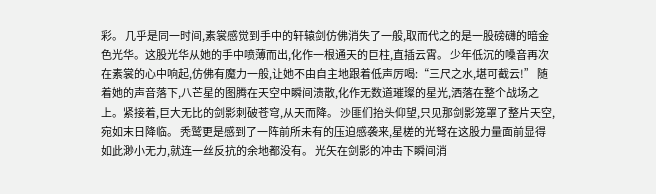彩。 几乎是同一时间,素裳感觉到手中的轩辕剑仿佛消失了一般,取而代之的是一股磅礴的暗金色光华。这股光华从她的手中喷薄而出,化作一根通天的巨柱,直插云霄。 少年低沉的嗓音再次在素裳的心中响起,仿佛有魔力一般,让她不由自主地跟着低声厉喝:“三尺之水,堪可截云!” 随着她的声音落下,八芒星的图腾在天空中瞬间溃散,化作无数道璀璨的星光,洒落在整个战场之上。紧接着,巨大无比的剑影刺破苍穹,从天而降。 沙匪们抬头仰望,只见那剑影笼罩了整片天空,宛如末日降临。 秃鹫更是感到了一阵前所未有的压迫感袭来,星槎的光弩在这股力量面前显得如此渺小无力,就连一丝反抗的余地都没有。 光矢在剑影的冲击下瞬间消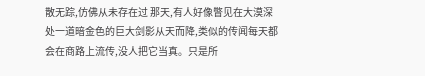散无踪,仿佛从未存在过 那天,有人好像瞥见在大漠深处一道暗金色的巨大剑影从天而降,类似的传闻每天都会在商路上流传,没人把它当真。只是所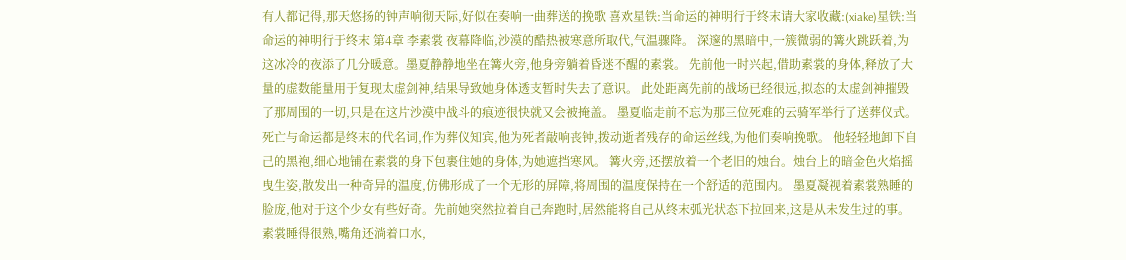有人都记得,那天悠扬的钟声响彻天际,好似在奏响一曲葬送的挽歌 喜欢星铁:当命运的神明行于终末请大家收藏:(xiake)星铁:当命运的神明行于终末 第4章 李素裳 夜幕降临,沙漠的酷热被寒意所取代,气温骤降。 深邃的黑暗中,一簇微弱的篝火跳跃着,为这冰冷的夜添了几分暖意。墨夏静静地坐在篝火旁,他身旁躺着昏迷不醒的素裳。 先前他一时兴起,借助素裳的身体,释放了大量的虚数能量用于复现太虚剑神,结果导致她身体透支暂时失去了意识。 此处距离先前的战场已经很远,拟态的太虚剑神摧毁了那周围的一切,只是在这片沙漠中战斗的痕迹很快就又会被掩盖。 墨夏临走前不忘为那三位死难的云骑军举行了送葬仪式。死亡与命运都是终末的代名词,作为葬仪知宾,他为死者敲响丧钟,拨动逝者残存的命运丝线,为他们奏响挽歌。 他轻轻地卸下自己的黑袍,细心地铺在素裳的身下包裹住她的身体,为她遮挡寒风。 篝火旁,还摆放着一个老旧的烛台。烛台上的暗金色火焰摇曳生姿,散发出一种奇异的温度,仿佛形成了一个无形的屏障,将周围的温度保持在一个舒适的范围内。 墨夏凝视着素裳熟睡的脸庞,他对于这个少女有些好奇。先前她突然拉着自己奔跑时,居然能将自己从终末弧光状态下拉回来,这是从未发生过的事。 素裳睡得很熟,嘴角还淌着口水,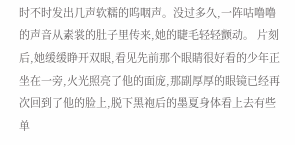时不时发出几声软糯的呜咽声。没过多久,一阵咕噜噜的声音从素裳的肚子里传来,她的睫毛轻轻颤动。 片刻后,她缓缓睁开双眼,看见先前那个眼睛很好看的少年正坐在一旁,火光照亮了他的面庞,那副厚厚的眼镜已经再次回到了他的脸上,脱下黑袍后的墨夏身体看上去有些单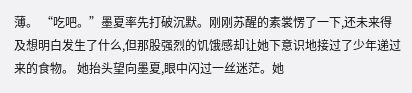薄。 “吃吧。”墨夏率先打破沉默。刚刚苏醒的素裳愣了一下,还未来得及想明白发生了什么,但那股强烈的饥饿感却让她下意识地接过了少年递过来的食物。 她抬头望向墨夏,眼中闪过一丝迷茫。她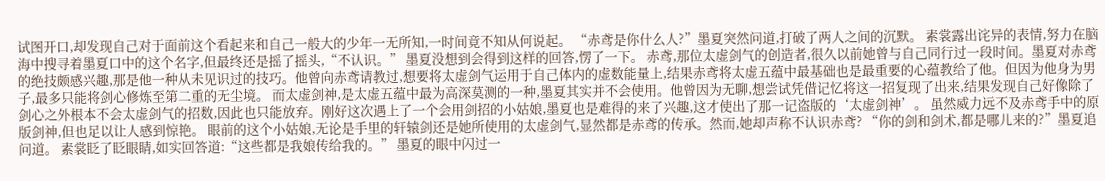试图开口,却发现自己对于面前这个看起来和自己一般大的少年一无所知,一时间竟不知从何说起。 “赤鸢是你什么人?”墨夏突然问道,打破了两人之间的沉默。 素裳露出诧异的表情,努力在脑海中搜寻着墨夏口中的这个名字,但最终还是摇了摇头,“不认识。” 墨夏没想到会得到这样的回答,愣了一下。 赤鸢,那位太虚剑气的创造者,很久以前她曾与自己同行过一段时间。墨夏对赤鸢的绝技颇感兴趣,那是他一种从未见识过的技巧。他曾向赤鸢请教过,想要将太虚剑气运用于自己体内的虚数能量上,结果赤鸢将太虚五蕴中最基础也是最重要的心蕴教给了他。但因为他身为男子,最多只能将剑心修炼至第二重的无尘境。 而太虚剑神,是太虚五蕴中最为高深莫测的一种,墨夏其实并不会使用。他曾因为无聊,想尝试凭借记忆将这一招复现了出来,结果发现自己好像除了剑心之外根本不会太虚剑气的招数,因此也只能放弃。刚好这次遇上了一个会用剑招的小姑娘,墨夏也是难得的来了兴趣,这才使出了那一记盗版的‘太虚剑神’。 虽然威力远不及赤鸢手中的原版剑神,但也足以让人感到惊艳。 眼前的这个小姑娘,无论是手里的轩辕剑还是她所使用的太虚剑气,显然都是赤鸢的传承。然而,她却声称不认识赤鸢? “你的剑和剑术,都是哪儿来的?”墨夏追问道。 素裳眨了眨眼睛,如实回答道:“这些都是我娘传给我的。” 墨夏的眼中闪过一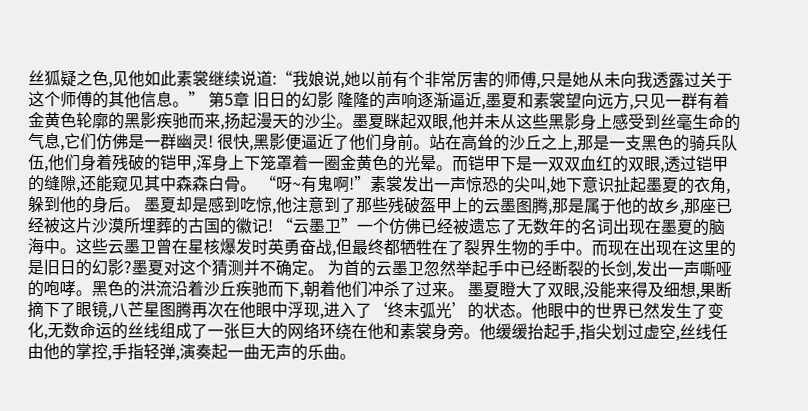丝狐疑之色,见他如此素裳继续说道:“我娘说,她以前有个非常厉害的师傅,只是她从未向我透露过关于这个师傅的其他信息。” 第5章 旧日的幻影 隆隆的声响逐渐逼近,墨夏和素裳望向远方,只见一群有着金黄色轮廓的黑影疾驰而来,扬起漫天的沙尘。墨夏眯起双眼,他并未从这些黑影身上感受到丝毫生命的气息,它们仿佛是一群幽灵! 很快,黑影便逼近了他们身前。站在高耸的沙丘之上,那是一支黑色的骑兵队伍,他们身着残破的铠甲,浑身上下笼罩着一圈金黄色的光晕。而铠甲下是一双双血红的双眼,透过铠甲的缝隙,还能窥见其中森森白骨。 “呀~有鬼啊!”素裳发出一声惊恐的尖叫,她下意识扯起墨夏的衣角,躲到他的身后。 墨夏却是感到吃惊,他注意到了那些残破盔甲上的云墨图腾,那是属于他的故乡,那座已经被这片沙漠所埋葬的古国的徽记! “云墨卫”一个仿佛已经被遗忘了无数年的名词出现在墨夏的脑海中。这些云墨卫曾在星核爆发时英勇奋战,但最终都牺牲在了裂界生物的手中。而现在出现在这里的是旧日的幻影?墨夏对这个猜测并不确定。 为首的云墨卫忽然举起手中已经断裂的长剑,发出一声嘶哑的咆哮。黑色的洪流沿着沙丘疾驰而下,朝着他们冲杀了过来。 墨夏瞪大了双眼,没能来得及细想,果断摘下了眼镜,八芒星图腾再次在他眼中浮现,进入了‘终末弧光’的状态。他眼中的世界已然发生了变化,无数命运的丝线组成了一张巨大的网络环绕在他和素裳身旁。他缓缓抬起手,指尖划过虚空,丝线任由他的掌控,手指轻弹,演奏起一曲无声的乐曲。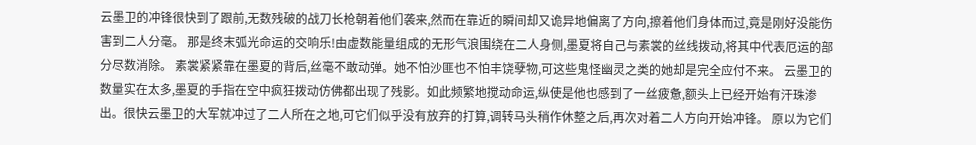云墨卫的冲锋很快到了跟前,无数残破的战刀长枪朝着他们袭来,然而在靠近的瞬间却又诡异地偏离了方向,擦着他们身体而过,竟是刚好没能伤害到二人分毫。 那是终末弧光命运的交响乐!由虚数能量组成的无形气浪围绕在二人身侧,墨夏将自己与素裳的丝线拨动,将其中代表厄运的部分尽数消除。 素裳紧紧靠在墨夏的背后,丝毫不敢动弹。她不怕沙匪也不怕丰饶孽物,可这些鬼怪幽灵之类的她却是完全应付不来。 云墨卫的数量实在太多,墨夏的手指在空中疯狂拨动仿佛都出现了残影。如此频繁地搅动命运,纵使是他也感到了一丝疲惫,额头上已经开始有汗珠渗出。很快云墨卫的大军就冲过了二人所在之地,可它们似乎没有放弃的打算,调转马头稍作休整之后,再次对着二人方向开始冲锋。 原以为它们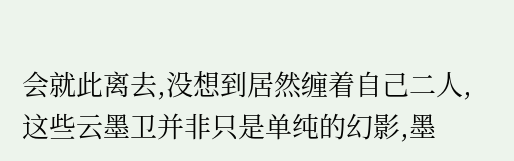会就此离去,没想到居然缠着自己二人,这些云墨卫并非只是单纯的幻影,墨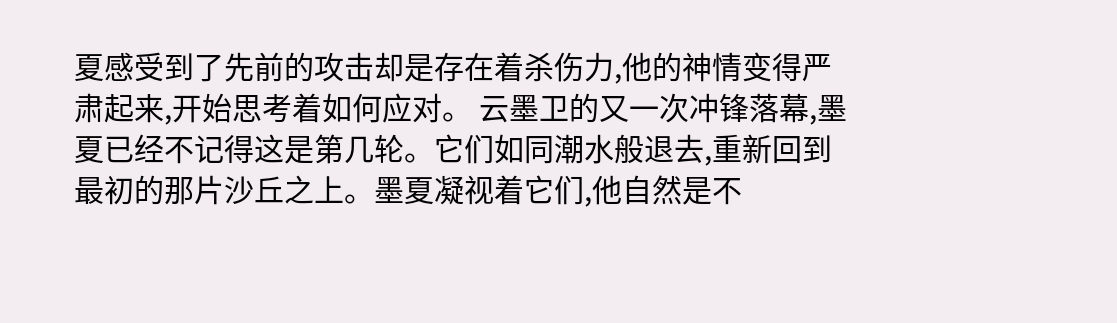夏感受到了先前的攻击却是存在着杀伤力,他的神情变得严肃起来,开始思考着如何应对。 云墨卫的又一次冲锋落幕,墨夏已经不记得这是第几轮。它们如同潮水般退去,重新回到最初的那片沙丘之上。墨夏凝视着它们,他自然是不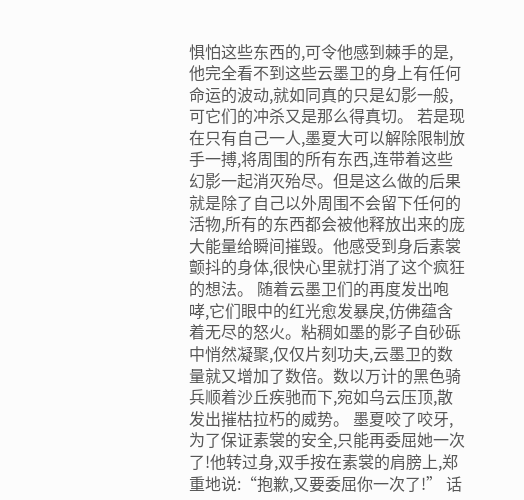惧怕这些东西的,可令他感到棘手的是,他完全看不到这些云墨卫的身上有任何命运的波动,就如同真的只是幻影一般,可它们的冲杀又是那么得真切。 若是现在只有自己一人,墨夏大可以解除限制放手一搏,将周围的所有东西,连带着这些幻影一起消灭殆尽。但是这么做的后果就是除了自己以外周围不会留下任何的活物,所有的东西都会被他释放出来的庞大能量给瞬间摧毁。他感受到身后素裳颤抖的身体,很快心里就打消了这个疯狂的想法。 随着云墨卫们的再度发出咆哮,它们眼中的红光愈发暴戾,仿佛蕴含着无尽的怒火。粘稠如墨的影子自砂砾中悄然凝聚,仅仅片刻功夫,云墨卫的数量就又增加了数倍。数以万计的黑色骑兵顺着沙丘疾驰而下,宛如乌云压顶,散发出摧枯拉朽的威势。 墨夏咬了咬牙,为了保证素裳的安全,只能再委屈她一次了!他转过身,双手按在素裳的肩膀上,郑重地说:“抱歉,又要委屈你一次了!” 话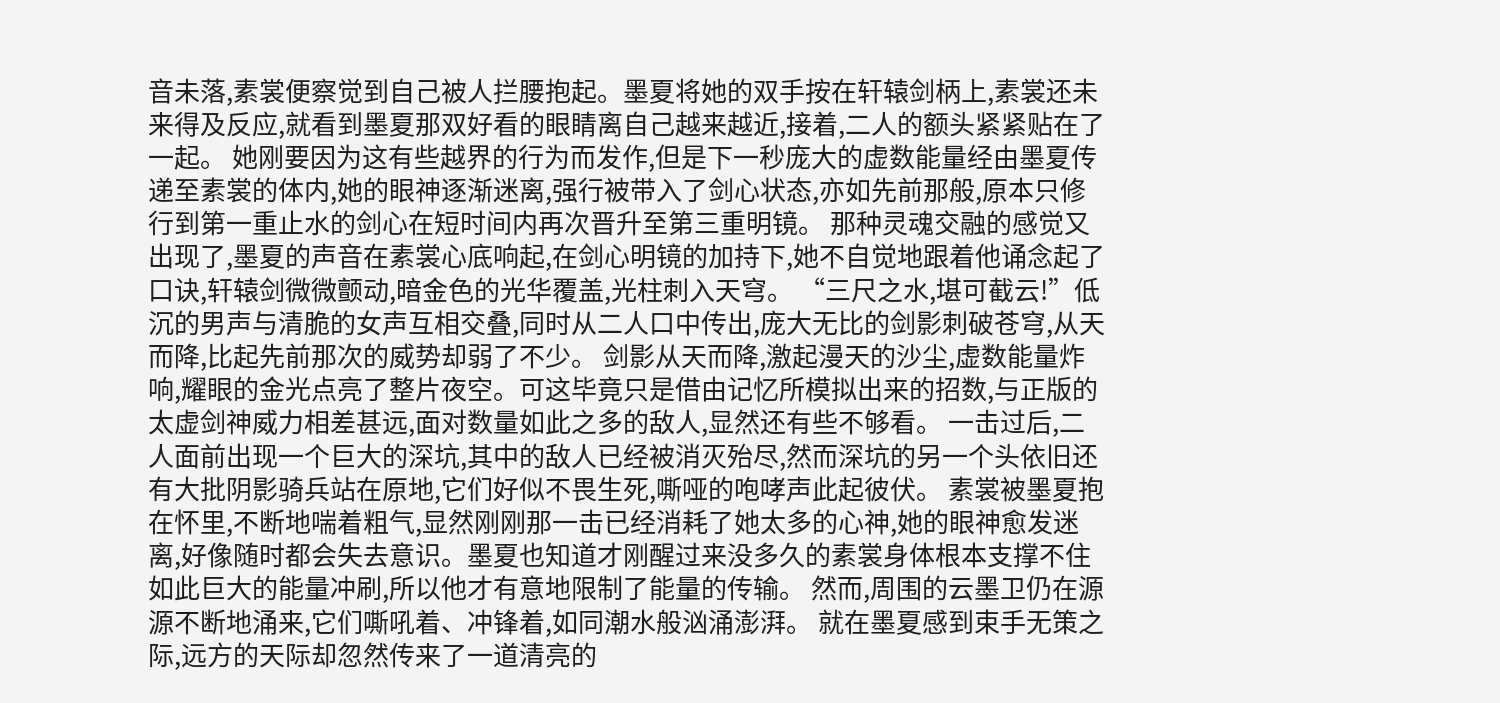音未落,素裳便察觉到自己被人拦腰抱起。墨夏将她的双手按在轩辕剑柄上,素裳还未来得及反应,就看到墨夏那双好看的眼睛离自己越来越近,接着,二人的额头紧紧贴在了一起。 她刚要因为这有些越界的行为而发作,但是下一秒庞大的虚数能量经由墨夏传递至素裳的体内,她的眼神逐渐迷离,强行被带入了剑心状态,亦如先前那般,原本只修行到第一重止水的剑心在短时间内再次晋升至第三重明镜。 那种灵魂交融的感觉又出现了,墨夏的声音在素裳心底响起,在剑心明镜的加持下,她不自觉地跟着他诵念起了口诀,轩辕剑微微颤动,暗金色的光华覆盖,光柱刺入天穹。 “三尺之水,堪可截云!”低沉的男声与清脆的女声互相交叠,同时从二人口中传出,庞大无比的剑影刺破苍穹,从天而降,比起先前那次的威势却弱了不少。 剑影从天而降,激起漫天的沙尘,虚数能量炸响,耀眼的金光点亮了整片夜空。可这毕竟只是借由记忆所模拟出来的招数,与正版的太虚剑神威力相差甚远,面对数量如此之多的敌人,显然还有些不够看。 一击过后,二人面前出现一个巨大的深坑,其中的敌人已经被消灭殆尽,然而深坑的另一个头依旧还有大批阴影骑兵站在原地,它们好似不畏生死,嘶哑的咆哮声此起彼伏。 素裳被墨夏抱在怀里,不断地喘着粗气,显然刚刚那一击已经消耗了她太多的心神,她的眼神愈发迷离,好像随时都会失去意识。墨夏也知道才刚醒过来没多久的素裳身体根本支撑不住如此巨大的能量冲刷,所以他才有意地限制了能量的传输。 然而,周围的云墨卫仍在源源不断地涌来,它们嘶吼着、冲锋着,如同潮水般汹涌澎湃。 就在墨夏感到束手无策之际,远方的天际却忽然传来了一道清亮的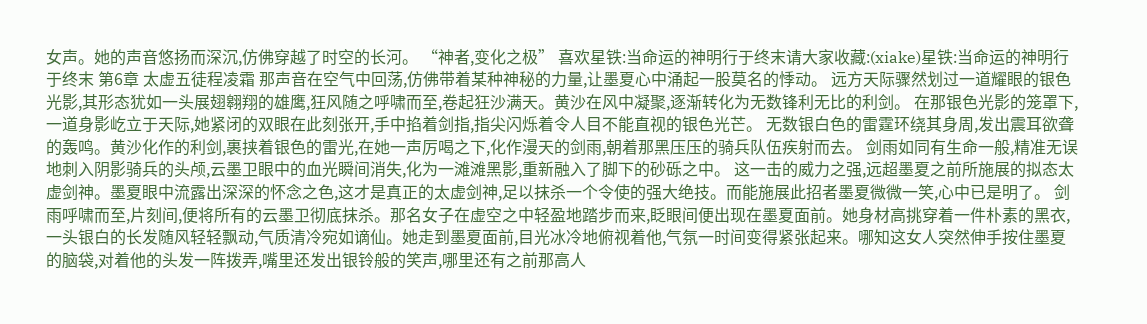女声。她的声音悠扬而深沉,仿佛穿越了时空的长河。 “神者,变化之极” 喜欢星铁:当命运的神明行于终末请大家收藏:(xiake)星铁:当命运的神明行于终末 第6章 太虚五徒程凌霜 那声音在空气中回荡,仿佛带着某种神秘的力量,让墨夏心中涌起一股莫名的悸动。 远方天际骤然划过一道耀眼的银色光影,其形态犹如一头展翅翱翔的雄鹰,狂风随之呼啸而至,卷起狂沙满天。黄沙在风中凝聚,逐渐转化为无数锋利无比的利剑。 在那银色光影的笼罩下,一道身影屹立于天际,她紧闭的双眼在此刻张开,手中掐着剑指,指尖闪烁着令人目不能直视的银色光芒。 无数银白色的雷霆环绕其身周,发出震耳欲聋的轰鸣。黄沙化作的利剑,裹挟着银色的雷光,在她一声厉喝之下,化作漫天的剑雨,朝着那黑压压的骑兵队伍疾射而去。 剑雨如同有生命一般,精准无误地刺入阴影骑兵的头颅,云墨卫眼中的血光瞬间消失,化为一滩滩黑影,重新融入了脚下的砂砾之中。 这一击的威力之强,远超墨夏之前所施展的拟态太虚剑神。墨夏眼中流露出深深的怀念之色,这才是真正的太虚剑神,足以抹杀一个令使的强大绝技。而能施展此招者墨夏微微一笑,心中已是明了。 剑雨呼啸而至,片刻间,便将所有的云墨卫彻底抹杀。那名女子在虚空之中轻盈地踏步而来,眨眼间便出现在墨夏面前。她身材高挑穿着一件朴素的黑衣,一头银白的长发随风轻轻飘动,气质清冷宛如谪仙。她走到墨夏面前,目光冰冷地俯视着他,气氛一时间变得紧张起来。哪知这女人突然伸手按住墨夏的脑袋,对着他的头发一阵拨弄,嘴里还发出银铃般的笑声,哪里还有之前那高人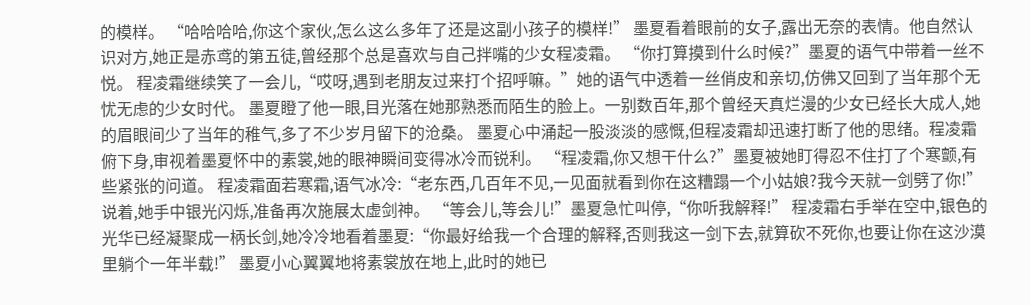的模样。 “哈哈哈哈,你这个家伙,怎么这么多年了还是这副小孩子的模样!” 墨夏看着眼前的女子,露出无奈的表情。他自然认识对方,她正是赤鸢的第五徒,曾经那个总是喜欢与自己拌嘴的少女程凌霜。 “你打算摸到什么时候?”墨夏的语气中带着一丝不悦。 程凌霜继续笑了一会儿,“哎呀,遇到老朋友过来打个招呼嘛。”她的语气中透着一丝俏皮和亲切,仿佛又回到了当年那个无忧无虑的少女时代。 墨夏瞪了他一眼,目光落在她那熟悉而陌生的脸上。一别数百年,那个曾经天真烂漫的少女已经长大成人,她的眉眼间少了当年的稚气,多了不少岁月留下的沧桑。 墨夏心中涌起一股淡淡的感慨,但程凌霜却迅速打断了他的思绪。程凌霜俯下身,审视着墨夏怀中的素裳,她的眼神瞬间变得冰冷而锐利。 “程凌霜,你又想干什么?”墨夏被她盯得忍不住打了个寒颤,有些紧张的问道。 程凌霜面若寒霜,语气冰冷:“老东西,几百年不见,一见面就看到你在这糟蹋一个小姑娘?我今天就一剑劈了你!”说着,她手中银光闪烁,准备再次施展太虚剑神。 “等会儿,等会儿!”墨夏急忙叫停,“你听我解释!” 程凌霜右手举在空中,银色的光华已经凝聚成一柄长剑,她冷冷地看着墨夏:“你最好给我一个合理的解释,否则我这一剑下去,就算砍不死你,也要让你在这沙漠里躺个一年半载!” 墨夏小心翼翼地将素裳放在地上,此时的她已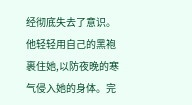经彻底失去了意识。他轻轻用自己的黑袍裹住她,以防夜晚的寒气侵入她的身体。完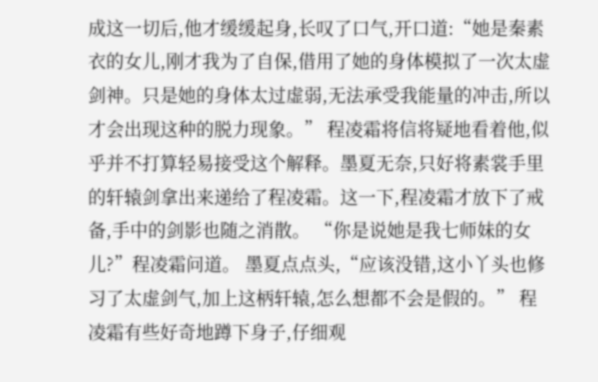成这一切后,他才缓缓起身,长叹了口气,开口道:“她是秦素衣的女儿,刚才我为了自保,借用了她的身体模拟了一次太虚剑神。只是她的身体太过虚弱,无法承受我能量的冲击,所以才会出现这种的脱力现象。” 程凌霜将信将疑地看着他,似乎并不打算轻易接受这个解释。墨夏无奈,只好将素裳手里的轩辕剑拿出来递给了程凌霜。这一下,程凌霜才放下了戒备,手中的剑影也随之消散。 “你是说她是我七师妹的女儿?”程凌霜问道。 墨夏点点头,“应该没错,这小丫头也修习了太虚剑气,加上这柄轩辕,怎么想都不会是假的。” 程凌霜有些好奇地蹲下身子,仔细观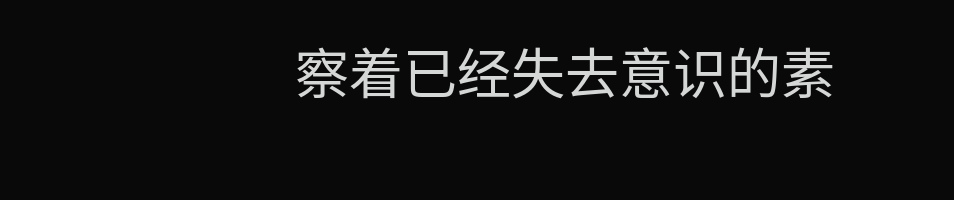察着已经失去意识的素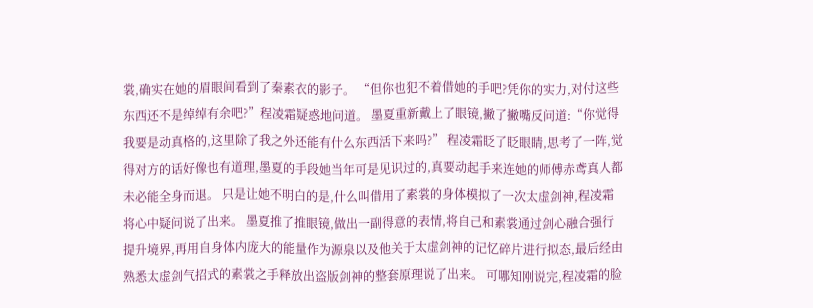裳,确实在她的眉眼间看到了秦素衣的影子。 “但你也犯不着借她的手吧?凭你的实力,对付这些东西还不是绰绰有余吧?”程凌霜疑惑地问道。 墨夏重新戴上了眼镜,撇了撇嘴反问道:“你觉得我要是动真格的,这里除了我之外还能有什么东西活下来吗?” 程凌霜眨了眨眼睛,思考了一阵,觉得对方的话好像也有道理,墨夏的手段她当年可是见识过的,真要动起手来连她的师傅赤鸢真人都未必能全身而退。 只是让她不明白的是,什么叫借用了素裳的身体模拟了一次太虚剑神,程凌霜将心中疑问说了出来。 墨夏推了推眼镜,做出一副得意的表情,将自己和素裳通过剑心融合强行提升境界,再用自身体内庞大的能量作为源泉以及他关于太虚剑神的记忆碎片进行拟态,最后经由熟悉太虚剑气招式的素裳之手释放出盗版剑神的整套原理说了出来。 可哪知刚说完,程凌霜的脸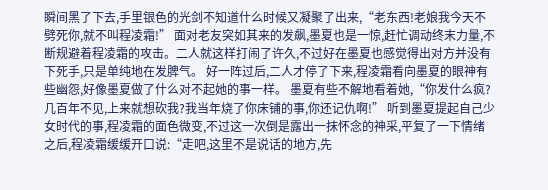瞬间黑了下去,手里银色的光剑不知道什么时候又凝聚了出来,“老东西!老娘我今天不劈死你,就不叫程凌霜!” 面对老友突如其来的发飙,墨夏也是一惊,赶忙调动终末力量,不断规避着程凌霜的攻击。二人就这样打闹了许久,不过好在墨夏也感觉得出对方并没有下死手,只是单纯地在发脾气。 好一阵过后,二人才停了下来,程凌霜看向墨夏的眼神有些幽怨,好像墨夏做了什么对不起她的事一样。 墨夏有些不解地看着她,“你发什么疯?几百年不见,上来就想砍我?我当年烧了你床铺的事,你还记仇啊!” 听到墨夏提起自己少女时代的事,程凌霜的面色微变,不过这一次倒是露出一抹怀念的神采,平复了一下情绪之后,程凌霜缓缓开口说:“走吧,这里不是说话的地方,先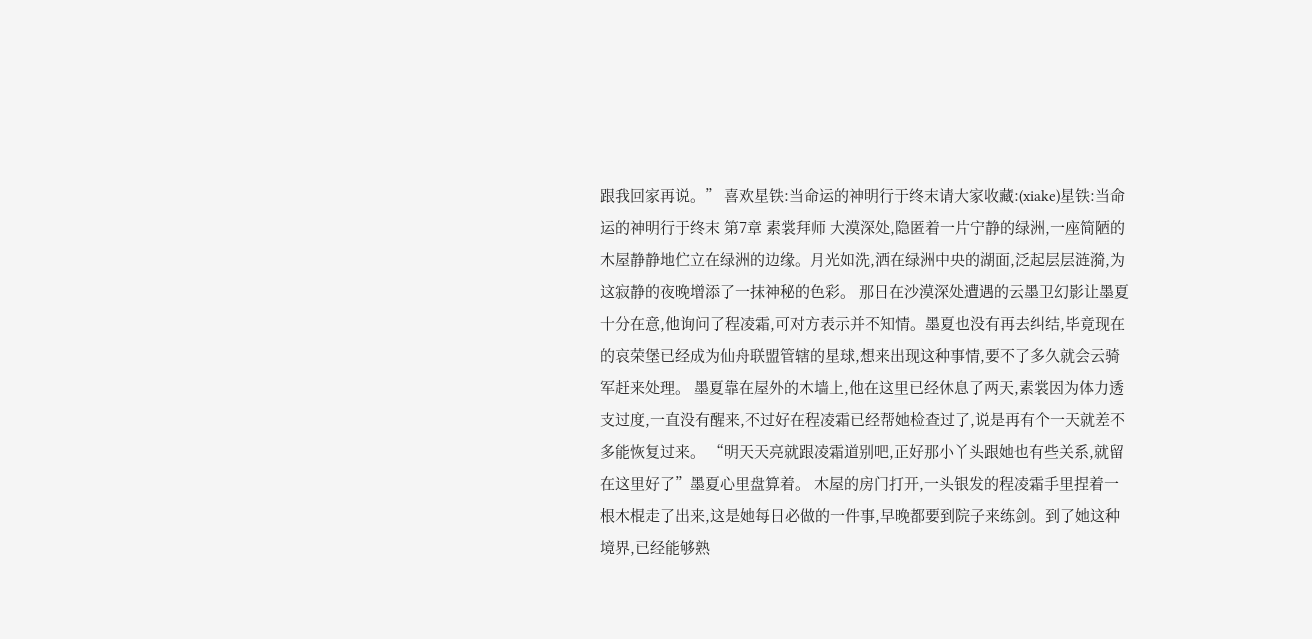跟我回家再说。” 喜欢星铁:当命运的神明行于终末请大家收藏:(xiake)星铁:当命运的神明行于终末 第7章 素裳拜师 大漠深处,隐匿着一片宁静的绿洲,一座简陋的木屋静静地伫立在绿洲的边缘。月光如洗,洒在绿洲中央的湖面,泛起层层涟漪,为这寂静的夜晚增添了一抹神秘的色彩。 那日在沙漠深处遭遇的云墨卫幻影让墨夏十分在意,他询问了程凌霜,可对方表示并不知情。墨夏也没有再去纠结,毕竟现在的哀荣堡已经成为仙舟联盟管辖的星球,想来出现这种事情,要不了多久就会云骑军赶来处理。 墨夏靠在屋外的木墙上,他在这里已经休息了两天,素裳因为体力透支过度,一直没有醒来,不过好在程凌霜已经帮她检查过了,说是再有个一天就差不多能恢复过来。 “明天天亮就跟凌霜道别吧,正好那小丫头跟她也有些关系,就留在这里好了”墨夏心里盘算着。 木屋的房门打开,一头银发的程凌霜手里捏着一根木棍走了出来,这是她每日必做的一件事,早晚都要到院子来练剑。到了她这种境界,已经能够熟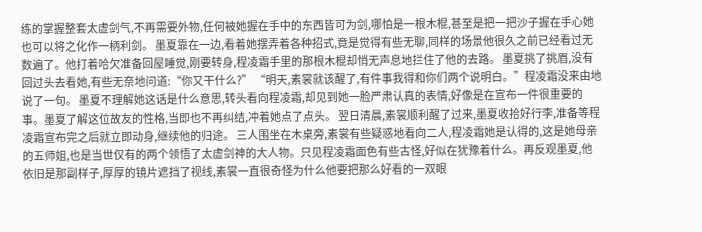练的掌握整套太虚剑气,不再需要外物,任何被她握在手中的东西皆可为剑,哪怕是一根木棍,甚至是把一把沙子握在手心她也可以将之化作一柄利剑。 墨夏靠在一边,看着她摆弄着各种招式,竟是觉得有些无聊,同样的场景他很久之前已经看过无数遍了。他打着哈欠准备回屋睡觉,刚要转身,程凌霜手里的那根木棍却悄无声息地拦住了他的去路。 墨夏挑了挑眉,没有回过头去看她,有些无奈地问道:“你又干什么?” “明天,素裳就该醒了,有件事我得和你们两个说明白。”程凌霜没来由地说了一句。 墨夏不理解她这话是什么意思,转头看向程凌霜,却见到她一脸严肃认真的表情,好像是在宣布一件很重要的事。墨夏了解这位故友的性格,当即也不再纠结,冲着她点了点头。 翌日清晨,素裳顺利醒了过来,墨夏收拾好行李,准备等程凌霜宣布完之后就立即动身,继续他的归途。 三人围坐在木桌旁,素裳有些疑惑地看向二人,程凌霜她是认得的,这是她母亲的五师姐,也是当世仅有的两个领悟了太虚剑神的大人物。只见程凌霜面色有些古怪,好似在犹豫着什么。再反观墨夏,他依旧是那副样子,厚厚的镜片遮挡了视线,素裳一直很奇怪为什么他要把那么好看的一双眼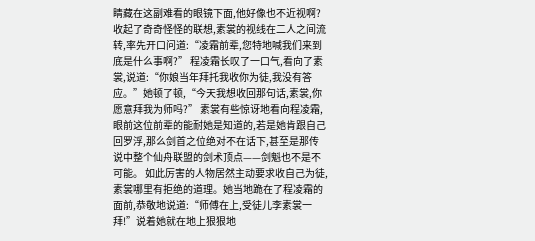睛藏在这副难看的眼镜下面,他好像也不近视啊? 收起了奇奇怪怪的联想,素裳的视线在二人之间流转,率先开口问道:“凌霜前辈,您特地喊我们来到底是什么事啊?” 程凌霜长叹了一口气,看向了素裳,说道:“你娘当年拜托我收你为徒,我没有答应。”她顿了顿,“今天我想收回那句话,素裳,你愿意拜我为师吗?” 素裳有些惊讶地看向程凌霜,眼前这位前辈的能耐她是知道的,若是她肯跟自己回罗浮,那么剑首之位绝对不在话下,甚至是那传说中整个仙舟联盟的剑术顶点——剑魁也不是不可能。 如此厉害的人物居然主动要求收自己为徒,素裳哪里有拒绝的道理。她当地跪在了程凌霜的面前,恭敬地说道:“师傅在上,受徒儿李素裳一拜!”说着她就在地上狠狠地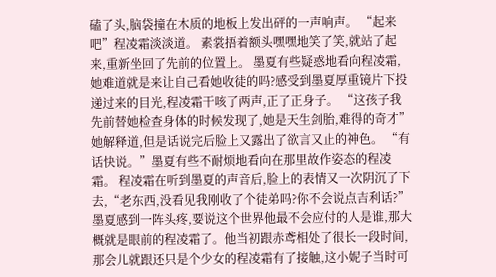磕了头,脑袋撞在木质的地板上发出砰的一声响声。 “起来吧”程凌霜淡淡道。 素裳捂着额头嘿嘿地笑了笑,就站了起来,重新坐回了先前的位置上。 墨夏有些疑惑地看向程凌霜,她难道就是来让自己看她收徒的吗?感受到墨夏厚重镜片下投递过来的目光,程凌霜干咳了两声,正了正身子。 “这孩子我先前替她检查身体的时候发现了,她是天生剑胎,难得的奇才”她解释道,但是话说完后脸上又露出了欲言又止的神色。 “有话快说。”墨夏有些不耐烦地看向在那里故作姿态的程凌霜。 程凌霜在听到墨夏的声音后,脸上的表情又一次阴沉了下去,“老东西,没看见我刚收了个徒弟吗?你不会说点吉利话?” 墨夏感到一阵头疼,要说这个世界他最不会应付的人是谁,那大概就是眼前的程凌霜了。他当初跟赤鸢相处了很长一段时间,那会儿就跟还只是个少女的程凌霜有了接触,这小妮子当时可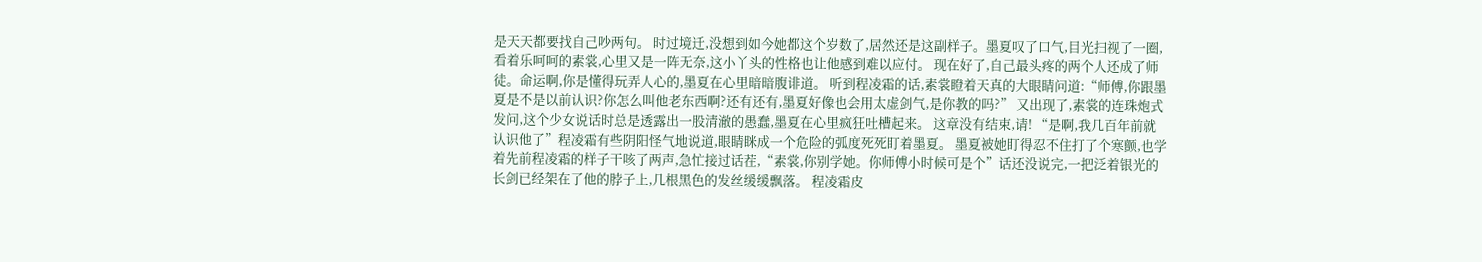是天天都要找自己吵两句。 时过境迁,没想到如今她都这个岁数了,居然还是这副样子。墨夏叹了口气,目光扫视了一圈,看着乐呵呵的素裳,心里又是一阵无奈,这小丫头的性格也让他感到难以应付。 现在好了,自己最头疼的两个人还成了师徒。命运啊,你是懂得玩弄人心的,墨夏在心里暗暗腹诽道。 听到程凌霜的话,素裳瞪着天真的大眼睛问道:“师傅,你跟墨夏是不是以前认识?你怎么叫他老东西啊?还有还有,墨夏好像也会用太虚剑气,是你教的吗?” 又出现了,素裳的连珠炮式发问,这个少女说话时总是透露出一股清澈的愚蠢,墨夏在心里疯狂吐槽起来。 这章没有结束,请! “是啊,我几百年前就认识他了”程凌霜有些阴阳怪气地说道,眼睛眯成一个危险的弧度死死盯着墨夏。 墨夏被她盯得忍不住打了个寒颤,也学着先前程凌霜的样子干咳了两声,急忙接过话茬,“素裳,你别学她。你师傅小时候可是个”话还没说完,一把泛着银光的长剑已经架在了他的脖子上,几根黑色的发丝缓缓飘落。 程凌霜皮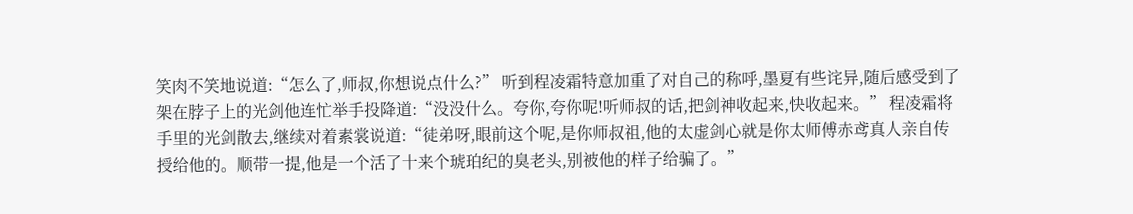笑肉不笑地说道:“怎么了,师叔,你想说点什么?” 听到程凌霜特意加重了对自己的称呼,墨夏有些诧异,随后感受到了架在脖子上的光剑他连忙举手投降道:“没没什么。夸你,夸你呢!听师叔的话,把剑神收起来,快收起来。” 程凌霜将手里的光剑散去,继续对着素裳说道:“徒弟呀,眼前这个呢,是你师叔祖,他的太虚剑心就是你太师傅赤鸢真人亲自传授给他的。顺带一提,他是一个活了十来个琥珀纪的臭老头,别被他的样子给骗了。”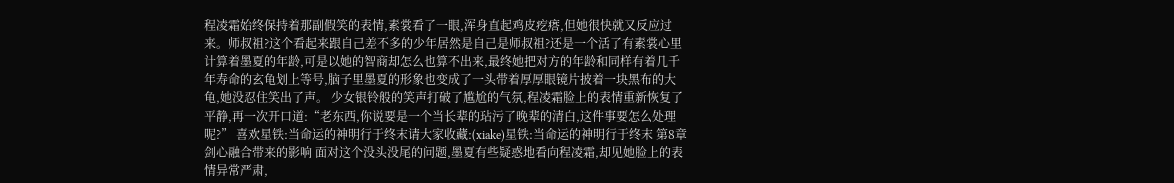程凌霜始终保持着那副假笑的表情,素裳看了一眼,浑身直起鸡皮疙瘩,但她很快就又反应过来。师叔祖?这个看起来跟自己差不多的少年居然是自己是师叔祖?还是一个活了有素裳心里计算着墨夏的年龄,可是以她的智商却怎么也算不出来,最终她把对方的年龄和同样有着几千年寿命的玄龟划上等号,脑子里墨夏的形象也变成了一头带着厚厚眼镜片披着一块黑布的大龟,她没忍住笑出了声。 少女银铃般的笑声打破了尴尬的气氛,程凌霜脸上的表情重新恢复了平静,再一次开口道:“老东西,你说要是一个当长辈的玷污了晚辈的清白,这件事要怎么处理呢?” 喜欢星铁:当命运的神明行于终末请大家收藏:(xiake)星铁:当命运的神明行于终末 第8章 剑心融合带来的影响 面对这个没头没尾的问题,墨夏有些疑惑地看向程凌霜,却见她脸上的表情异常严肃,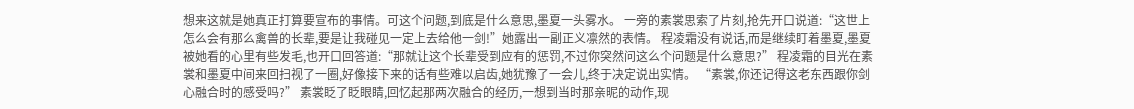想来这就是她真正打算要宣布的事情。可这个问题,到底是什么意思,墨夏一头雾水。 一旁的素裳思索了片刻,抢先开口说道:“这世上怎么会有那么禽兽的长辈,要是让我碰见一定上去给他一剑!”她露出一副正义凛然的表情。 程凌霜没有说话,而是继续盯着墨夏,墨夏被她看的心里有些发毛,也开口回答道:“那就让这个长辈受到应有的惩罚,不过你突然问这么个问题是什么意思?” 程凌霜的目光在素裳和墨夏中间来回扫视了一圈,好像接下来的话有些难以启齿,她犹豫了一会儿,终于决定说出实情。 “素裳,你还记得这老东西跟你剑心融合时的感受吗?” 素裳眨了眨眼睛,回忆起那两次融合的经历,一想到当时那亲昵的动作,现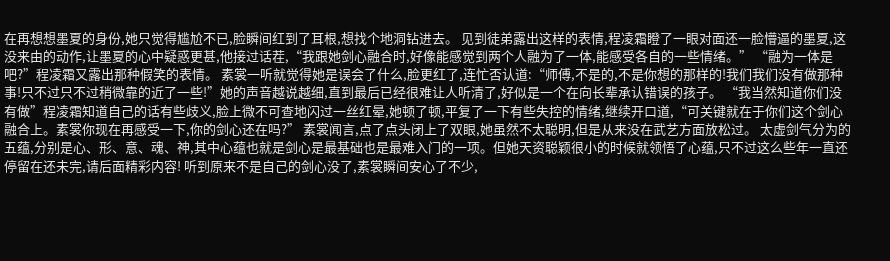在再想想墨夏的身份,她只觉得尴尬不已,脸瞬间红到了耳根,想找个地洞钻进去。 见到徒弟露出这样的表情,程凌霜瞪了一眼对面还一脸懵逼的墨夏,这没来由的动作,让墨夏的心中疑惑更甚,他接过话茬,“我跟她剑心融合时,好像能感觉到两个人融为了一体,能感受各自的一些情绪。” “融为一体是吧?”程凌霜又露出那种假笑的表情。 素裳一听就觉得她是误会了什么,脸更红了,连忙否认道:“师傅,不是的,不是你想的那样的!我们我们没有做那种事!只不过只不过稍微靠的近了一些!”她的声音越说越细,直到最后已经很难让人听清了,好似是一个在向长辈承认错误的孩子。 “我当然知道你们没有做”程凌霜知道自己的话有些歧义,脸上微不可查地闪过一丝红晕,她顿了顿,平复了一下有些失控的情绪,继续开口道,“可关键就在于你们这个剑心融合上。素裳你现在再感受一下,你的剑心还在吗?” 素裳闻言,点了点头闭上了双眼,她虽然不太聪明,但是从来没在武艺方面放松过。 太虚剑气分为的五蕴,分别是心、形、意、魂、神,其中心蕴也就是剑心是最基础也是最难入门的一项。但她天资聪颖很小的时候就领悟了心蕴,只不过这么些年一直还停留在还未完,请后面精彩内容! 听到原来不是自己的剑心没了,素裳瞬间安心了不少,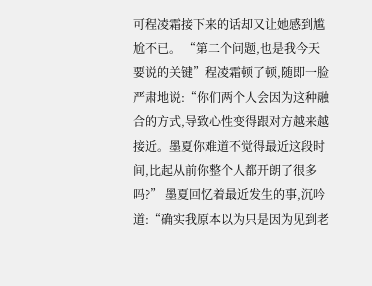可程凌霜接下来的话却又让她感到尴尬不已。 “第二个问题,也是我今天要说的关键”程凌霜顿了顿,随即一脸严肃地说:“你们两个人会因为这种融合的方式,导致心性变得跟对方越来越接近。墨夏你难道不觉得最近这段时间,比起从前你整个人都开朗了很多吗?” 墨夏回忆着最近发生的事,沉吟道:“确实我原本以为只是因为见到老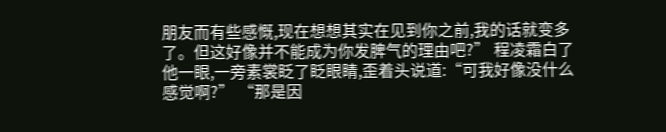朋友而有些感慨,现在想想其实在见到你之前,我的话就变多了。但这好像并不能成为你发脾气的理由吧?” 程凌霜白了他一眼,一旁素裳眨了眨眼睛,歪着头说道:“可我好像没什么感觉啊?” “那是因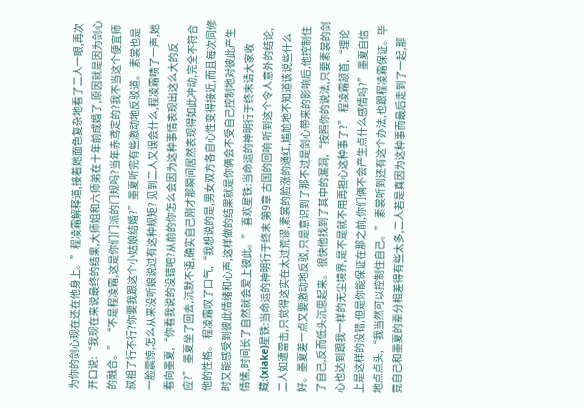为你的剑心现在还在他身上。”程凌霜解释道,接着她面色复杂地看了二人一眼,再次开口说:“我现在来说最终的结果,大师姐和六师弟在十年前成婚了,原因就是因为剑心的融合。” “不是程凌霜,这是你们门派的门规吗?当年赤鸢定的?我不当这个便宜师叔祖了行不行?你要我跟这个小姑娘结婚?”墨夏听完有些激动地反驳道。 素裳也是一脸震惊,怎么从来没听娘说过有这种规矩? 见到二人又误会什么,程凌霜啧了一声,她看向墨夏,“你看我说的没错吧?从前的你怎么会因为这种事情表现出这么大的反应?” 墨夏坐了回去,沉默不语,确实自己刚才那瞬间居然表现得如此冲动,完全不符合他的性格。 程凌霜叹了口气,“我想说的是,男女双方各自心性变得接近,而且每次同修时又能感受到彼此情绪和心声,这样做的结果就是你俩会不受自己控制地对彼此产生情愫,时间长了自然就会爱上彼此。” 喜欢星铁:当命运的神明行于终末请大家收藏:(xiake)星铁:当命运的神明行于终末 第9章 古国的回响 听到这个令人意外的结论,二人如遭雷击,只觉得这实在太过荒谬,素裳的脸涨的通红,尴尬地不知道该说些什么好。墨夏差一点又要激动地反驳,只是意识到了那不过是剑心带来的影响后,他控制住了自己,反而低头沉思起来。 很快他找到了其中的漏洞,“按照你的说法,只要素裳的剑心也达到跟我一样的无尘境界,是不是就不用再担心这种事了?” 程凌霜颔首,“理论上是这样的没错,但是你能保证在那之前,你们俩不会产生点什么感情吗?” 墨夏自信地点点头,“我当然可以控制住自己。” 素裳听到还有这个办法,也跟程凌霜保证。毕竟自己和墨夏的辈分相差得有些太多,二人若是真因为这种事而最后走到了一起,那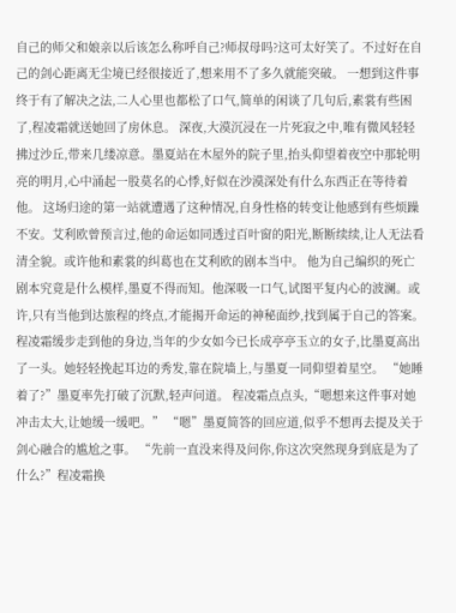自己的师父和娘亲以后该怎么称呼自己?师叔母吗?这可太好笑了。不过好在自己的剑心距离无尘境已经很接近了,想来用不了多久就能突破。 一想到这件事终于有了解决之法,二人心里也都松了口气,简单的闲谈了几句后,素裳有些困了,程凌霜就送她回了房休息。 深夜,大漠沉浸在一片死寂之中,唯有微风轻轻拂过沙丘,带来几缕凉意。墨夏站在木屋外的院子里,抬头仰望着夜空中那轮明亮的明月,心中涌起一股莫名的心悸,好似在沙漠深处有什么东西正在等待着他。 这场归途的第一站就遭遇了这种情况,自身性格的转变让他感到有些烦躁不安。艾利欧曾预言过,他的命运如同透过百叶窗的阳光,断断续续,让人无法看清全貌。或许他和素裳的纠葛也在艾利欧的剧本当中。 他为自己编织的死亡剧本究竟是什么模样,墨夏不得而知。他深吸一口气,试图平复内心的波澜。或许,只有当他到达旅程的终点,才能揭开命运的神秘面纱,找到属于自己的答案。 程凌霜缓步走到他的身边,当年的少女如今已长成亭亭玉立的女子,比墨夏高出了一头。她轻轻挽起耳边的秀发,靠在院墙上,与墨夏一同仰望着星空。 “她睡着了?”墨夏率先打破了沉默,轻声问道。 程凌霜点点头,“嗯想来这件事对她冲击太大,让她缓一缓吧。” “嗯”墨夏简答的回应道,似乎不想再去提及关于剑心融合的尴尬之事。 “先前一直没来得及问你,你这次突然现身到底是为了什么?”程凌霜换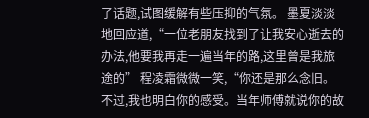了话题,试图缓解有些压抑的气氛。 墨夏淡淡地回应道,“一位老朋友找到了让我安心逝去的办法,他要我再走一遍当年的路,这里曾是我旅途的” 程凌霜微微一笑,“你还是那么念旧。不过,我也明白你的感受。当年师傅就说你的故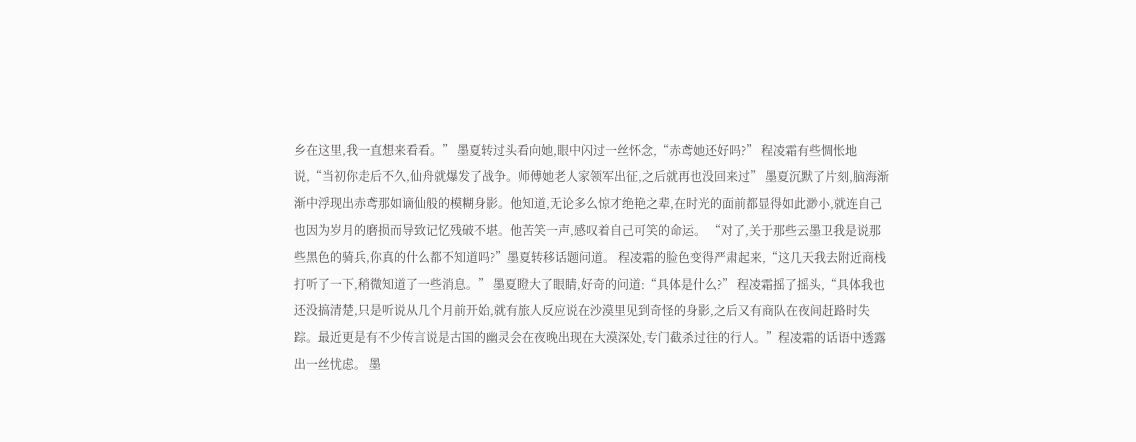乡在这里,我一直想来看看。” 墨夏转过头看向她,眼中闪过一丝怀念,“赤鸢她还好吗?” 程凌霜有些惆怅地说,“当初你走后不久,仙舟就爆发了战争。师傅她老人家领军出征,之后就再也没回来过” 墨夏沉默了片刻,脑海渐渐中浮现出赤鸢那如谪仙般的模糊身影。他知道,无论多么惊才绝艳之辈,在时光的面前都显得如此渺小,就连自己也因为岁月的磨损而导致记忆残破不堪。他苦笑一声,感叹着自己可笑的命运。 “对了,关于那些云墨卫我是说那些黑色的骑兵,你真的什么都不知道吗?”墨夏转移话题问道。 程凌霜的脸色变得严肃起来,“这几天我去附近商栈打听了一下,稍微知道了一些消息。” 墨夏瞪大了眼睛,好奇的问道:“具体是什么?” 程凌霜摇了摇头,“具体我也还没搞清楚,只是听说从几个月前开始,就有旅人反应说在沙漠里见到奇怪的身影,之后又有商队在夜间赶路时失踪。最近更是有不少传言说是古国的幽灵会在夜晚出现在大漠深处,专门截杀过往的行人。”程凌霜的话语中透露出一丝忧虑。 墨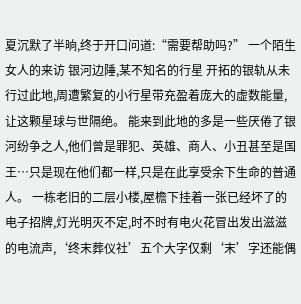夏沉默了半晌,终于开口问道:“需要帮助吗?” 一个陌生女人的来访 银河边陲,某不知名的行星 开拓的银轨从未行过此地,周遭繁复的小行星带充盈着庞大的虚数能量,让这颗星球与世隔绝。 能来到此地的多是一些厌倦了银河纷争之人,他们曾是罪犯、英雄、商人、小丑甚至是国王…只是现在他们都一样,只是在此享受余下生命的普通人。 一栋老旧的二层小楼,屋檐下挂着一张已经坏了的电子招牌,灯光明灭不定,时不时有电火花冒出发出滋滋的电流声,‘终末葬仪社’五个大字仅剩‘末’字还能偶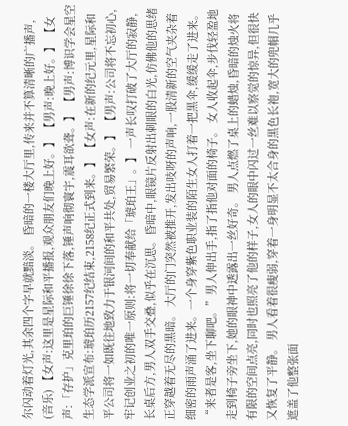尔闪动着灯光,其余四个字早就黯淡。 昏暗的一楼大厅里,传来并不算清晰的广播声, (音乐) 【女声:这里是星际和平播报,观众朋友们晚上好。】 【男声:晚上好。】 【女声:「存护」克里珀的巨锤徐徐下落,锤声响彻寰宇,震耳欲聋。】 【男声:博识学会星空生态学派宣布:琥珀历2157纪结束,2158纪正式到来。】 【女声:在新的纪元里,星际和平公司将一如既往地致力于银河间的和平共处,贸易繁荣。】 【男声:公司将不忘初心,牢记创业之初的唯一原则:将一切奉献给「琥珀王」。】 一声长叹打破了大厅的寂静,长桌后方,男人双手交叠,似乎在沉思。昏暗中,眼镜片反射出刺眼的白光,仿佛他的思绪正穿越着无尽的黑暗。 大厅的门突然被推开,发出吱呀的声响,一股清新的空气夹杂着细密的雨声涌了进来。一个身穿紫色职业装的陌生女人打着一把黑伞,缓缓走了进来。 “来者是客,坐下聊吧。”男人伸出手,指了指他对面的椅子。 女人收起伞,步伐轻盈地走到椅子旁坐下,她的眼神中透露出一丝好奇。 男人点燃了桌上的蜡烛,昏暗的烛火将有限的空间点亮,同时也照亮了他的样子,女人的眼中闪过一丝难以察觉的惊异,但很快又恢复了平静。 男人看着很瘦弱,穿着一身明显不太合身的黑色长袍,宽大的兜帽几乎遮盖了他整张面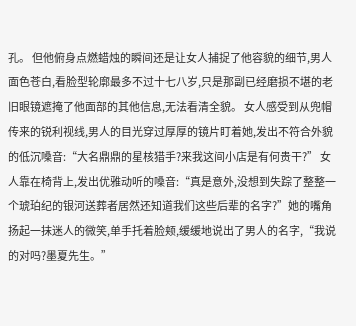孔。 但他俯身点燃蜡烛的瞬间还是让女人捕捉了他容貌的细节,男人面色苍白,看脸型轮廓最多不过十七八岁,只是那副已经磨损不堪的老旧眼镜遮掩了他面部的其他信息,无法看清全貌。 女人感受到从兜帽传来的锐利视线,男人的目光穿过厚厚的镜片盯着她,发出不符合外貌的低沉嗓音:“大名鼎鼎的星核猎手?来我这间小店是有何贵干?” 女人靠在椅背上,发出优雅动听的嗓音:“真是意外,没想到失踪了整整一个琥珀纪的银河送葬者居然还知道我们这些后辈的名字?”她的嘴角扬起一抹迷人的微笑,单手托着脸颊,缓缓地说出了男人的名字,“我说的对吗?墨夏先生。”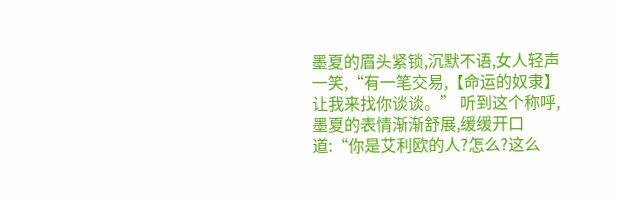墨夏的眉头紧锁,沉默不语,女人轻声一笑,“有一笔交易,【命运的奴隶】让我来找你谈谈。” 听到这个称呼,墨夏的表情渐渐舒展,缓缓开口道:“你是艾利欧的人?怎么?这么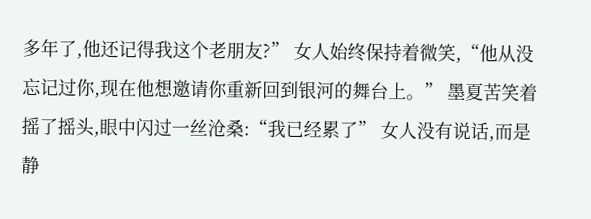多年了,他还记得我这个老朋友?” 女人始终保持着微笑,“他从没忘记过你,现在他想邀请你重新回到银河的舞台上。” 墨夏苦笑着摇了摇头,眼中闪过一丝沧桑:“我已经累了” 女人没有说话,而是静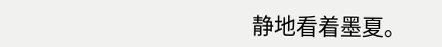静地看着墨夏。